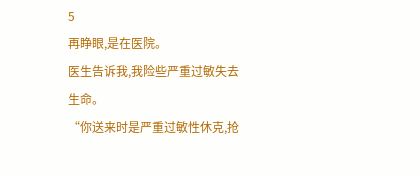5
再睁眼,是在医院。
医生告诉我,我险些严重过敏失去生命。
“你送来时是严重过敏性休克,抢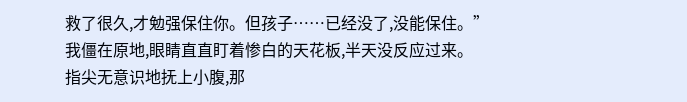救了很久,才勉强保住你。但孩子……已经没了,没能保住。”
我僵在原地,眼睛直直盯着惨白的天花板,半天没反应过来。
指尖无意识地抚上小腹,那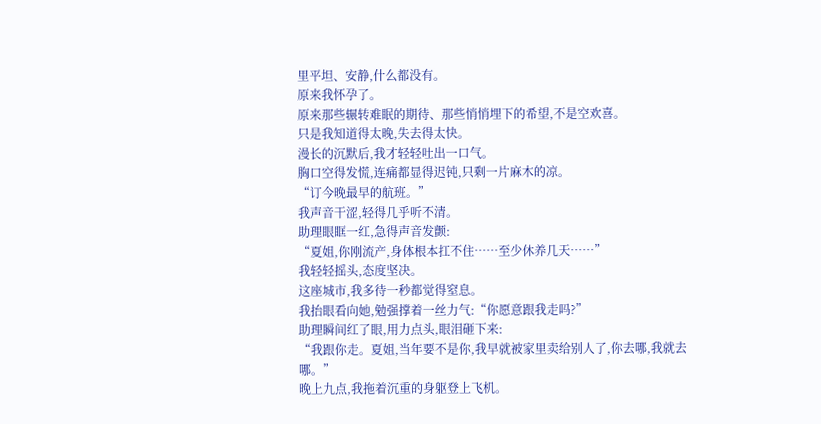里平坦、安静,什么都没有。
原来我怀孕了。
原来那些辗转难眠的期待、那些悄悄埋下的希望,不是空欢喜。
只是我知道得太晚,失去得太快。
漫长的沉默后,我才轻轻吐出一口气。
胸口空得发慌,连痛都显得迟钝,只剩一片麻木的凉。
“订今晚最早的航班。”
我声音干涩,轻得几乎听不清。
助理眼眶一红,急得声音发颤:
“夏姐,你刚流产,身体根本扛不住……至少休养几天……”
我轻轻摇头,态度坚决。
这座城市,我多待一秒都觉得窒息。
我抬眼看向她,勉强撑着一丝力气:“你愿意跟我走吗?”
助理瞬间红了眼,用力点头,眼泪砸下来:
“我跟你走。夏姐,当年要不是你,我早就被家里卖给别人了,你去哪,我就去哪。”
晚上九点,我拖着沉重的身躯登上飞机。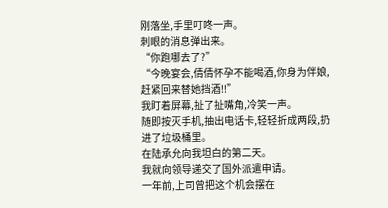刚落坐,手里叮咚一声。
刺眼的消息弹出来。
“你跑哪去了?”
“今晚宴会,倩倩怀孕不能喝酒,你身为伴娘,赶紧回来替她挡酒!!”
我盯着屏幕,扯了扯嘴角,冷笑一声。
随即按灭手机,抽出电话卡,轻轻折成两段,扔进了垃圾桶里。
在陆承允向我坦白的第二天。
我就向领导递交了国外派遣申请。
一年前,上司曾把这个机会摆在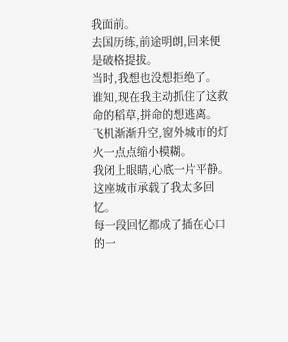我面前。
去国历练,前途明朗,回来便是破格提拔。
当时,我想也没想拒绝了。
谁知,现在我主动抓住了这救命的稻草,拼命的想逃离。
飞机渐渐升空,窗外城市的灯火一点点缩小模糊。
我闭上眼睛,心底一片平静。
这座城市承载了我太多回忆。
每一段回忆都成了插在心口的一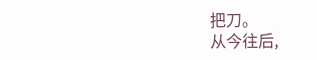把刀。
从今往后,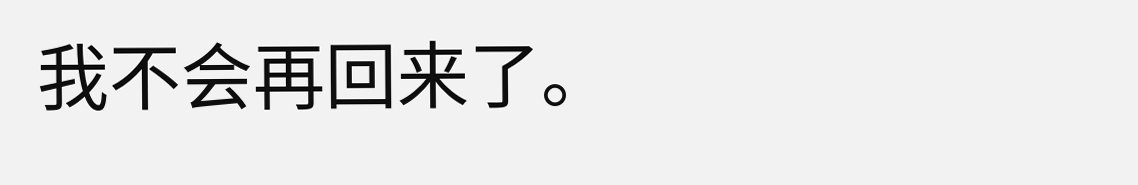我不会再回来了。